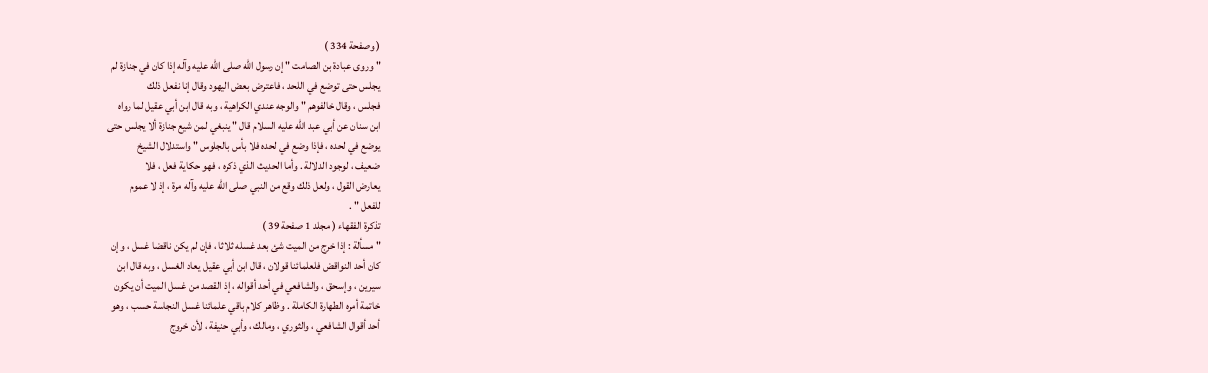( وصفحة 334 )
" وروى عبادة بن الصامت " إن رسول الله صلى الله عليه وآله إذا كان في جنازة لم
يجلس حتى توضع في اللحد ، فاعترض بعض اليهود وقال إنا نفعل ذلك
فجلس ، وقال خالفوهم " والوجه عندي الكراهية ، وبه قال ابن أبي عقيل لما رواه
ابن سنان عن أبي عبد الله عليه السلام قال " ينبغي لمن شيع جنازة ألا يجلس حتى
يوضع في لحده ، فإذا وضع في لحده فلا بأس بالجلوس " واستدلال الشيخ
ضعيف ، لوجود الدلالة . وأما الحديث الذي ذكره ، فهو حكاية فعل ، فلا
يعارض القول ، ولعل ذلك وقع من النبي صلى الله عليه وآله مرة ، إذ لا عموم
للفعل " .
تذكرة الفقهاء ( مجلد 1 صفحة 39 )
" مسألة : إذا خرج من الميت شئ بعد غسله ثلاثا ، فإن لم يكن ناقضا غسل ، وإن
كان أحد النواقض فلعلمائنا قولان ، قال ابن أبي عقيل يعاد الغسل ، وبه قال ابن
سيرين ، وإسحق ، والشافعي في أحد أقواله ، إذ القصد من غسل الميت أن يكون
خاتمة أمره الطهارة الكاملة . وظاهر كلام باقي علمائنا غسل النجاسة حسب ، وهو
أحد أقوال الشافعي ، والثوري ، ومالك ، وأبي حنيفة ، لأن خروج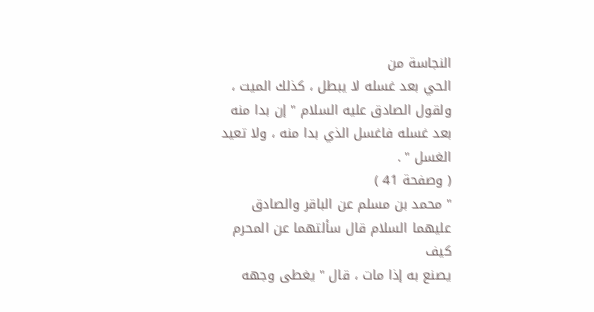النجاسة من
الحي بعد غسله لا يبطل ، كذلك الميت ، ولقول الصادق عليه السلام " إن بدا منه
بعد غسله فاغسل الذي بدا منه ، ولا تعيد الغسل " .
( وصفحة 41 )
" محمد بن مسلم عن الباقر والصادق عليهما السلام قال سألتهما عن المحرم كيف
يصنع به إذا مات ، قال " يغطى وجهه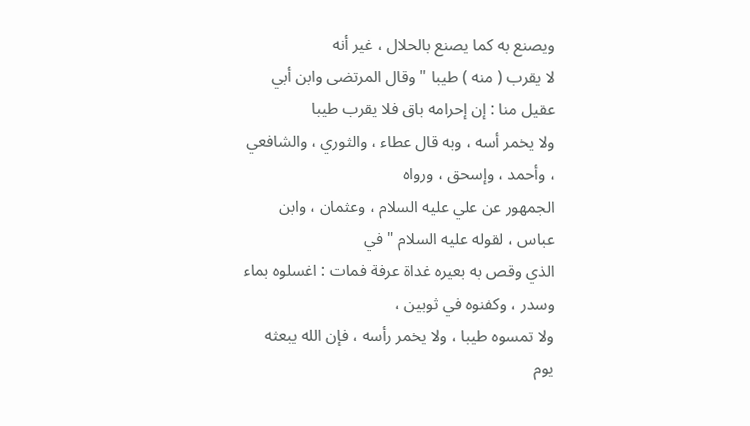ويصنع به كما يصنع بالحلال ، غير أنه
لا يقرب ( منه ) طيبا " وقال المرتضى وابن أبي عقيل منا : إن إحرامه باق فلا يقرب طيبا
ولا يخمر أسه ، وبه قال عطاء ، والثوري ، والشافعي ، وأحمد ، وإسحق ، ورواه
الجمهور عن علي عليه السلام ، وعثمان ، وابن عباس ، لقوله عليه السلام " في
الذي وقص به بعيره غداة عرفة فمات : اغسلوه بماء وسدر ، وكفنوه في ثوبين ،
ولا تمسوه طيبا ، ولا يخمر رأسه ، فإن الله يبعثه يوم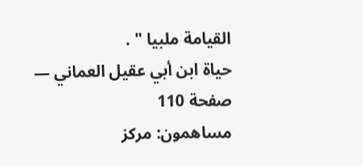القيامة ملبيا " .
حياة ابن أبي عقيل العماني — صفحة 110
مساهمون: مركز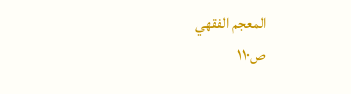المعجم الفقهي
ص١١٠